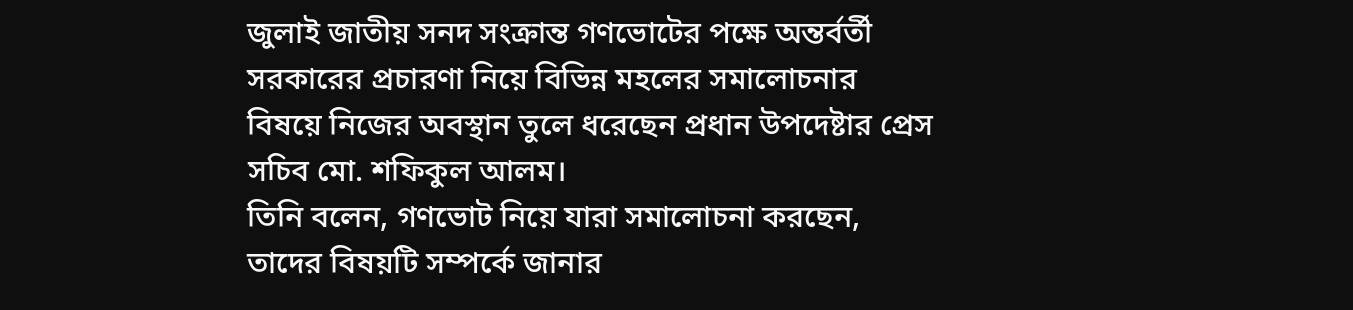জুলাই জাতীয় সনদ সংক্রান্ত গণভোটের পক্ষে অন্তর্বর্তী সরকারের প্রচারণা নিয়ে বিভিন্ন মহলের সমালোচনার বিষয়ে নিজের অবস্থান তুলে ধরেছেন প্রধান উপদেষ্টার প্রেস সচিব মো. শফিকুল আলম।
তিনি বলেন, গণভোট নিয়ে যারা সমালোচনা করছেন, তাদের বিষয়টি সম্পর্কে জানার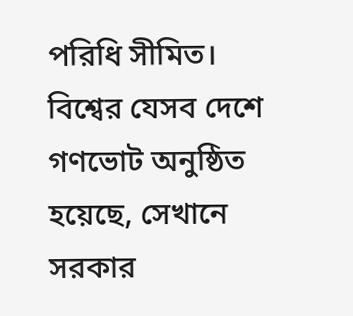পরিধি সীমিত। বিশ্বের যেসব দেশে গণভোট অনুষ্ঠিত হয়েছে, সেখানে সরকার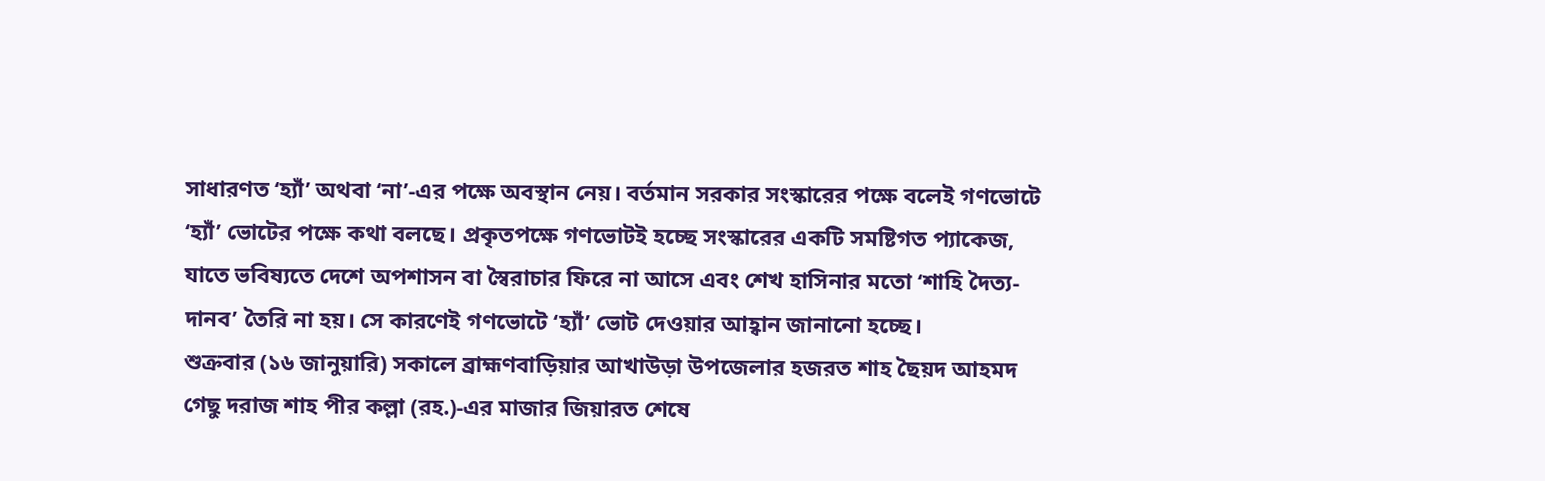সাধারণত ‘হ্যাঁ’ অথবা ‘না’-এর পক্ষে অবস্থান নেয়। বর্তমান সরকার সংস্কারের পক্ষে বলেই গণভোটে ‘হ্যাঁ’ ভোটের পক্ষে কথা বলছে। প্রকৃতপক্ষে গণভোটই হচ্ছে সংস্কারের একটি সমষ্টিগত প্যাকেজ, যাতে ভবিষ্যতে দেশে অপশাসন বা স্বৈরাচার ফিরে না আসে এবং শেখ হাসিনার মতো ‘শাহি দৈত্য-দানব’ তৈরি না হয়। সে কারণেই গণভোটে ‘হ্যাঁ’ ভোট দেওয়ার আহ্বান জানানো হচ্ছে।
শুক্রবার (১৬ জানুয়ারি) সকালে ব্রাহ্মণবাড়িয়ার আখাউড়া উপজেলার হজরত শাহ ছৈয়দ আহমদ গেছু দরাজ শাহ পীর কল্লা (রহ.)-এর মাজার জিয়ারত শেষে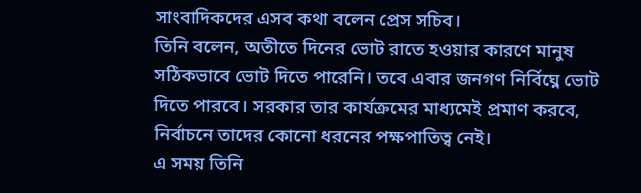সাংবাদিকদের এসব কথা বলেন প্রেস সচিব।
তিনি বলেন, অতীতে দিনের ভোট রাতে হওয়ার কারণে মানুষ সঠিকভাবে ভোট দিতে পারেনি। তবে এবার জনগণ নির্বিঘ্নে ভোট দিতে পারবে। সরকার তার কার্যক্রমের মাধ্যমেই প্রমাণ করবে, নির্বাচনে তাদের কোনো ধরনের পক্ষপাতিত্ব নেই।
এ সময় তিনি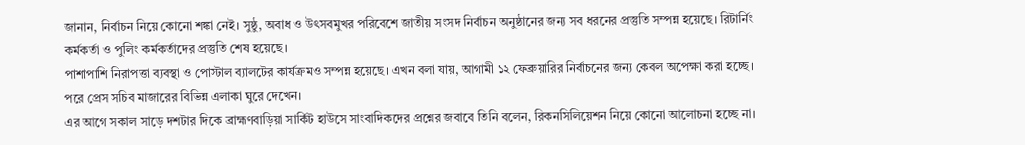জানান, নির্বাচন নিয়ে কোনো শঙ্কা নেই। সুষ্ঠু, অবাধ ও উৎসবমুখর পরিবেশে জাতীয় সংসদ নির্বাচন অনুষ্ঠানের জন্য সব ধরনের প্রস্তুতি সম্পন্ন হয়েছে। রিটার্নিং কর্মকর্তা ও পুলিং কর্মকর্তাদের প্রস্তুতি শেষ হয়েছে।
পাশাপাশি নিরাপত্তা ব্যবস্থা ও পোস্টাল ব্যালটের কার্যক্রমও সম্পন্ন হয়েছে। এখন বলা যায়, আগামী ১২ ফেব্রুয়ারির নির্বাচনের জন্য কেবল অপেক্ষা করা হচ্ছে।
পরে প্রেস সচিব মাজারের বিভিন্ন এলাকা ঘুরে দেখেন।
এর আগে সকাল সাড়ে দশটার দিকে ব্রাহ্মণবাড়িয়া সার্কিট হাউসে সাংবাদিকদের প্রশ্নের জবাবে তিনি বলেন, রিকনসিলিয়েশন নিয়ে কোনো আলোচনা হচ্ছে না।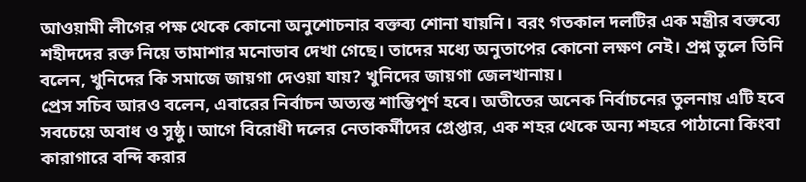আওয়ামী লীগের পক্ষ থেকে কোনো অনুশোচনার বক্তব্য শোনা যায়নি। বরং গতকাল দলটির এক মন্ত্রীর বক্তব্যে শহীদদের রক্ত নিয়ে তামাশার মনোভাব দেখা গেছে। তাদের মধ্যে অনুতাপের কোনো লক্ষণ নেই। প্রশ্ন তুলে তিনি বলেন, খুনিদের কি সমাজে জায়গা দেওয়া যায়? খুনিদের জায়গা জেলখানায়।
প্রেস সচিব আরও বলেন, এবারের নির্বাচন অত্যন্ত শান্তিপূর্ণ হবে। অতীতের অনেক নির্বাচনের তুলনায় এটি হবে সবচেয়ে অবাধ ও সুষ্ঠু। আগে বিরোধী দলের নেতাকর্মীদের গ্রেপ্তার, এক শহর থেকে অন্য শহরে পাঠানো কিংবা কারাগারে বন্দি করার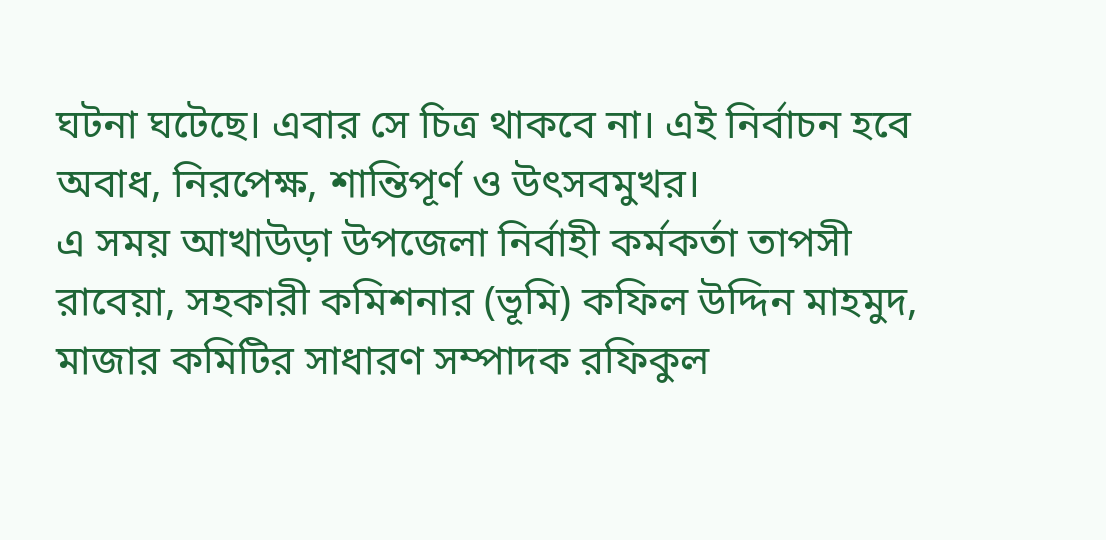ঘটনা ঘটেছে। এবার সে চিত্র থাকবে না। এই নির্বাচন হবে অবাধ, নিরপেক্ষ, শান্তিপূর্ণ ও উৎসবমুখর।
এ সময় আখাউড়া উপজেলা নির্বাহী কর্মকর্তা তাপসী রাবেয়া, সহকারী কমিশনার (ভূমি) কফিল উদ্দিন মাহমুদ, মাজার কমিটির সাধারণ সম্পাদক রফিকুল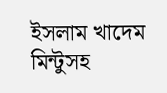ইসলাম খাদেম মিন্টুসহ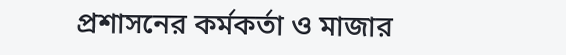প্রশাসনের কর্মকর্তা ও মাজার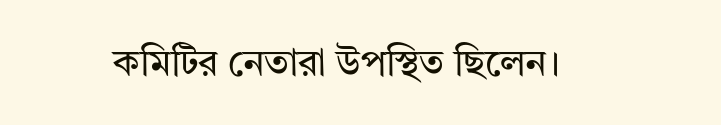কমিটির নেতারা উপস্থিত ছিলেন।